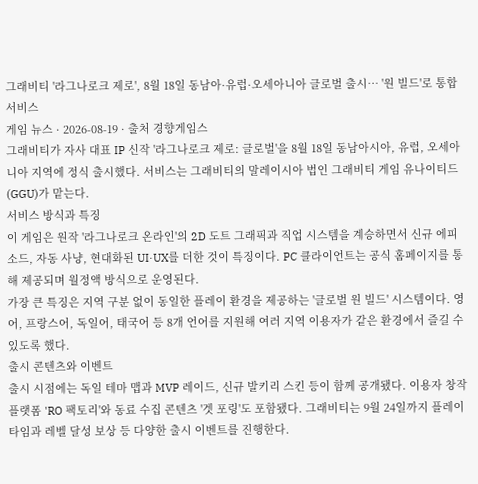그래비티 '라그나로크 제로', 8월 18일 동남아·유럽·오세아니아 글로벌 출시… '원 빌드'로 통합 서비스
게임 뉴스 · 2026-08-19 · 출처 경향게임스
그래비티가 자사 대표 IP 신작 '라그나로크 제로: 글로벌'을 8월 18일 동남아시아, 유럽, 오세아니아 지역에 정식 출시했다. 서비스는 그래비티의 말레이시아 법인 그래비티 게임 유나이티드(GGU)가 맡는다.
서비스 방식과 특징
이 게임은 원작 '라그나로크 온라인'의 2D 도트 그래픽과 직업 시스템을 계승하면서 신규 에피소드, 자동 사냥, 현대화된 UI·UX를 더한 것이 특징이다. PC 클라이언트는 공식 홈페이지를 통해 제공되며 월정액 방식으로 운영된다.
가장 큰 특징은 지역 구분 없이 동일한 플레이 환경을 제공하는 '글로벌 원 빌드' 시스템이다. 영어, 프랑스어, 독일어, 태국어 등 8개 언어를 지원해 여러 지역 이용자가 같은 환경에서 즐길 수 있도록 했다.
출시 콘텐츠와 이벤트
출시 시점에는 독일 테마 맵과 MVP 레이드, 신규 발키리 스킨 등이 함께 공개됐다. 이용자 창작 플랫폼 'RO 팩토리'와 동료 수집 콘텐츠 '겟 포링'도 포함됐다. 그래비티는 9월 24일까지 플레이 타임과 레벨 달성 보상 등 다양한 출시 이벤트를 진행한다.